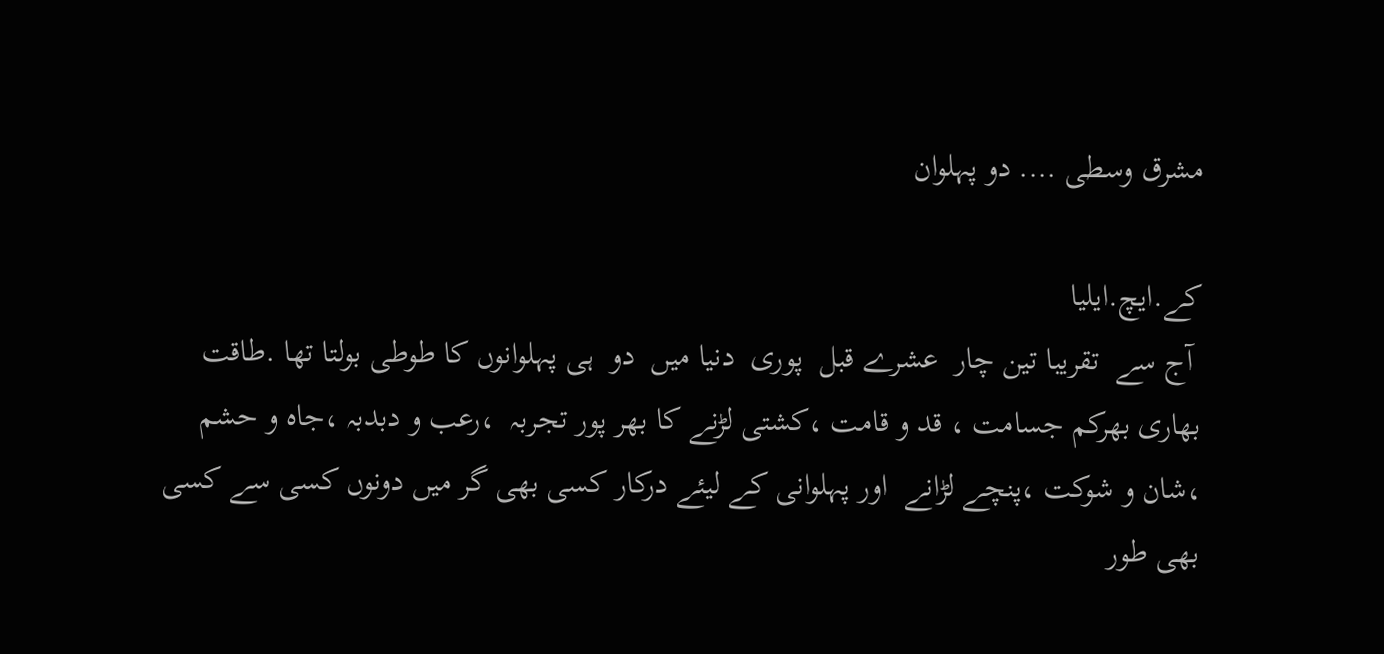مشرق وسطی …. دو پہلوان

کے.ایچ.ایلیا
 آج سے  تقریبا تین چار  عشرے قبل  پوری  دنیا میں  دو  ہی پہلوانوں کا طوطی بولتا تها .طاقت بهاری بهرکم جسامت ، قد و قامت ،کشتی لڑنے کا بهر پور تجربہ  ،رعب و دبدبہ ،جاه و حشم ،شان و شوکت ،پنچے لڑانے  اور پہلوانی کے لیئے درکار کسی بهی گر میں دونوں کسی سے کسی بهی طور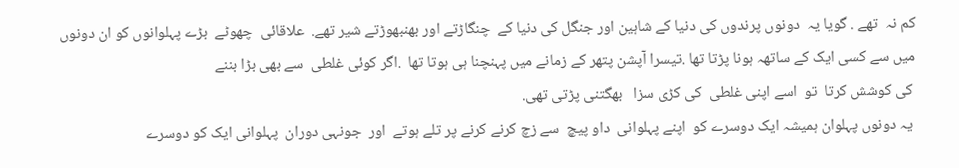کم نہ  تهے . گویا یہ  دونوں پرندوں کی دنیا کے شاہین اور جنگل کی دنیا کے  چنگاڑتے اور بهنبهوڑتے شیر تهے.  علاقائی  چهوٹے  بڑے پہلوانوں کو ان دونوں  میں سے کسی ایک کے ساتهہ ہونا پڑتا تها .تیسرا آپشن پتهر کے زمانے میں پہنچنا ہی ہوتا تها  .اگر کوئی غلطی  سے بهی بڑا بننے
 کی کوشش کرتا  تو  اسے اپنی غلطی  کی کڑی سزا   بهگتنی پڑتی تهی.
 یہ دونوں پہلوان ہمیشہ ایک دوسرے کو  اپنے پہلوانی  داو پیچ  سے زچ کرنے کرنے پر تلے ہوتے  اور  جونہی دوران  پہلوانی ایک کو دوسرے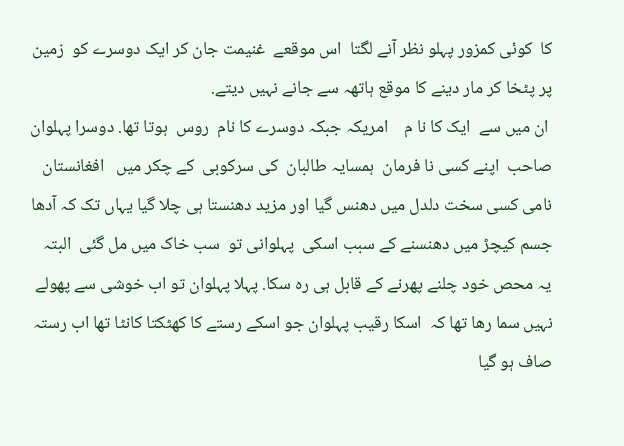کا  کوئی کمزور پہلو نظر آنے لگتا  اس موقعے  غنیمت جان کر ایک دوسرے کو  زمین پر پٹخا کر مار دینے کا موقع ہاتهہ سے جانے نہیں دیتے.
 ان میں سے  ایک کا نا م    امریکہ جبکہ دوسرے کا نام  روس  ہوتا تها. دوسرا پہلوان صاحب  اپنے کسی نا فرمان  ہمسایہ طالبان  کی سرکوبی  کے چکر میں   افغانستان نامی کسی سخت دلدل میں دهنس گیا اور مزید دهنستا ہی چلا گیا یہاں تک کہ آدها جسم کیچڑ میں دهنسنے کے سبب اسکی  پہلوانی تو  سب خاک میں مل گئی  البتہ یہ محص خود چلنے پهرنے کے قابل ہی ره سکا. پہلا پہلوان تو اب خوشی سے پهولے نہیں سما رها تها کہ  اسکا رقیب پہلوان جو اسکے رستے کا کهٹکتا کانٹا تها اب رستہ صاف ہو گیا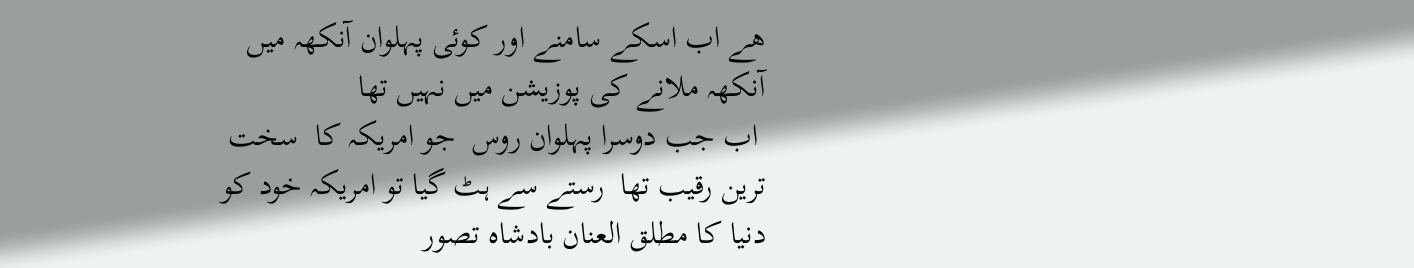هے اب اسکے سامنے اور کوئی پہلوان آنکهہ میں آنکهہ ملانے کی پوزیشن میں نہیں تها
 اب جب دوسرا پہلوان روس  جو امریکہ کا  سخت ترین رقیب تها  رستے سے ہٹ گیا تو امریکہ خود کو دنیا کا مطلق العنان بادشاه تصور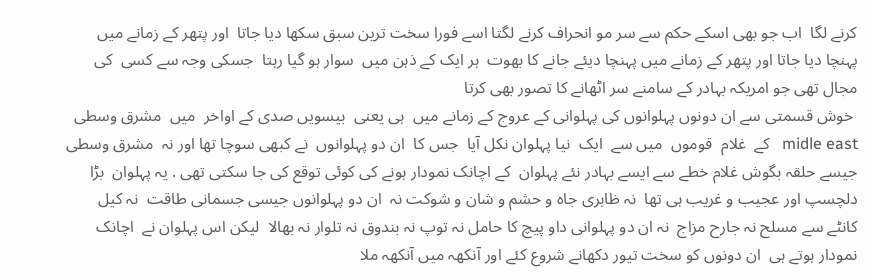کرنے لگا  اب جو بهی اسکے حکم سے سر مو انحراف کرنے لگتا اسے فورا سخت ترین سبق سکها دیا جاتا  اور پتهر کے زمانے میں پہنچا دیا جاتا اور پتهر کے زمانے میں پہنچا دیئے جانے کا بهوت  ہر ایک کے ذہن میں  سوار ہو گیا رہتا  جسکی وجہ سے کسی  کی مجال تهی جو امریکہ بہادر کے سامنے سر اٹهانے کا تصور بهی کرتا
 خوش قسمتی سے ان دونوں پہلوانوں کی پہلوانی کے عروج کے زمانے میں  ہی یعنی  بیسویں صدی کے اواخر  میں  مشرق وسطی midle east   کے  غلام  قوموں  میں سے  ایک  نیا پہلوان نکل آیا  جس کا  ان دو پہلوانوں  نے کبهی سوچا تها اور نہ  مشرق وسطی جیسے حلقہ بگوش غلام خطے سے ایسے بہادر نئے پہلوان  کے اچانک نمودار ہونے کی کوئی توقع کی جا سکتی تهی . یہ پہلوان  بڑا دلچسپ اور عجیب و غریب ہی تها  نہ ظاہری جاه و حشم و شان و شوکت نہ  ان دو پہلوانوں جیسی جسمانی طاقت  نہ کیل کانٹے سے مسلح نہ جارح مزاج  نہ ان دو پہلوانی داو پیچ کا حامل نہ توپ نہ بندوق نہ تلوار نہ بهالا  لیکن اس پہلوان نے  اچانک نمودار ہوتے ہی  ان دونوں کو سخت تیور دکهانے شروع کئے اور آنکهہ میں آنکهہ ملا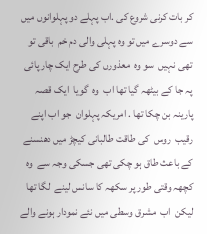کر بات کرنی شروع کی .اب پہلے دو پہلوانوں میں سے دوسرے میں تو وه پہلی والی دم خم  باقی تو تهی نہیں  سو وه  معذورں کی طرح ایک چار پائی پہ جا کے بیٹهہ گیا تها اب  وه  گویا  ایک قصہ پارینہ بن چکا تها . امریکہ پہلوان  جو اب اپنے رقیب  روس  کی طاقت طالبانی کیچڑ میں دهنسنے کے باعث طاق ہو چکی تهی جسکی وجہ سے  وه کچهہ وقتی طور پر سکهہ کا سانس لینے  لگا تها لیکن  اب  مشرق وسطی میں نئے نمودار ہونے والے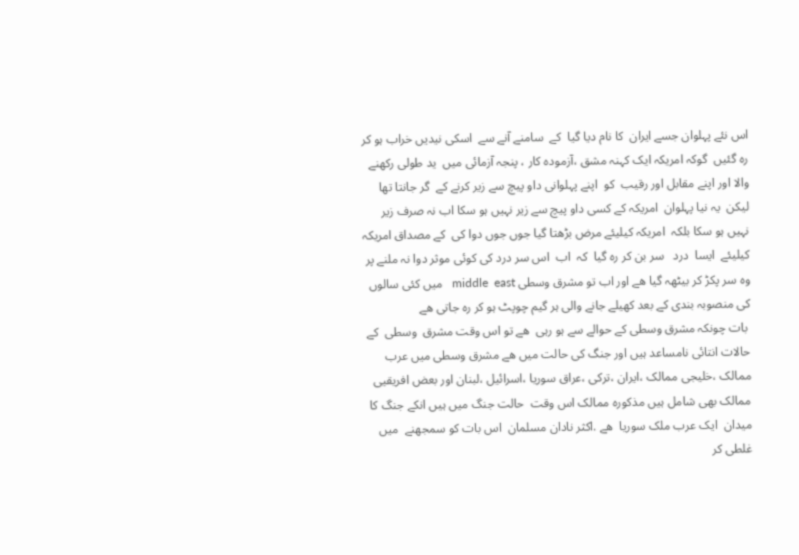اس نئے پہلوان جسے ایران  کا نام دیا گیا  کے  سامنے آنے سے  اسکی نیدیں خراب ہو کر ره گئیں  گوکہ امریکہ ایک کہنہ مشق ،آزموده کار ، پنجہ آزمائی میں  ید طولی رکهنے والا اور اپنے مقابل اور رقیب  کو  اپنے پہلوانی داو پیچ سے زیر کرنے کے  گر جانتا تها لیکن  یہ نیا پہلوان  امریکہ کے کسی داو پیچ سے زیر نہیں ہو سکا اب نہ صرف زیر نہیں ہو سکا بلکہ  امریکہ کیلیئے مرض بڑهتا گیا جوں جوں دوا کی  کے مصداق امریکہ کیلیئے  ایسا  درد   سر بن کر ره گیا  کہ  اب  اس سر درد کی کوئی موثر دوا نہ ملنے پر وه سر پکڑ کر بیٹهہ گیا هے اور اب تو مشرق وسطی middle  east   میں کئی سالوں کی منصوبہ بندی کے بعد کهیلے جانے والی ہر گیم چوپٹ ہو کر ره جاتی هے
 بات چونکہ مشرق وسطی کے حوالے سے ہو رہی  هے تو اس وقت مشرق  وسطی  کے حالات انتائی نامساعد ہیں اور جنگ کی حالت میں هے مشرق وسطی میں عرب ممالک ،خلیجی ممالک ،ایران ،ترکی ،عراق سوریا ،اسرائیل ،لبنان اور بعض افریقیی ممالک بهی شامل ہیں مذکوره ممالک اس وقت  حالت جنگ میں ہیں انکے جنگ کا میدان  ایک عرب ملک سوریا  هے .اکثر نادان مسلمان  اس بات کو سمجهنے  میں غلطی کر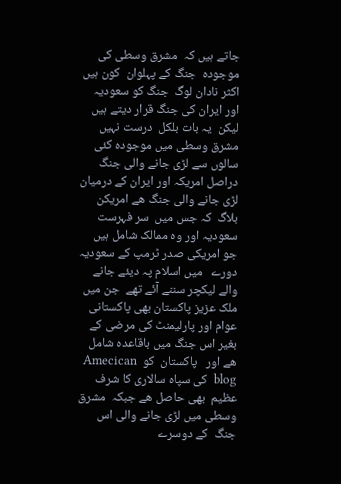جاتے ہیں کہ  مشرق وسطی کی موجوده  جنگ کے پہلوان  کون ہیں  اکثر نادان لوگ  جنگ کو سعودیہ اور ایران کی جنگ قرار دیتے ہیں لیکن  یہ بات بلکل  درست نہیں  مشرق وسطی میں موجوده کئی سالوں سے لڑی جانے والی جنگ دراصل امریکہ اور ایران کے درمیان لڑی جانے والی جنگ هے امریکن بلاگ  کہ جس میں  سر فہرست سعودیہ اور وه ممالک شامل ہیں جو امریکی صدر ٹرمپ کے سعودیہ دورے   میں اسلام پہ دیئے جانے والے لیکچر سننے آئے تهے  جن میں ملک عزیز پاکستان بهی پاکستانی عوام اور پارلیمنٹ کی مرضی کے بغیر اس جنگ میں باقاعده شامل هے اور   پاکستان  کو  Amecican blog  کی سپاه سالاری کا شرف عظیم  بهی حاصل هے جبکہ  مشرق وسطی میں لڑی جانے والی اس جنگ  کے دوسرے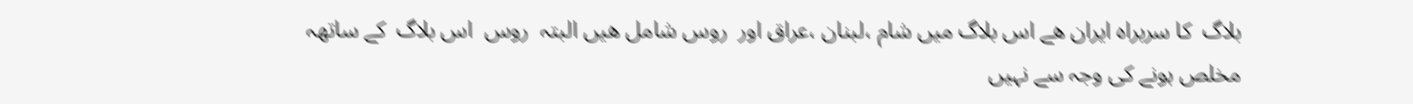بلاگ  کا سربراه ایران هے اس بلاگ میں شام ،لبنان ،عراق اور  روس شامل هیں البتہ  روس  اس بلاگ  کے ساتهہ مخلص ہونے کی وجہ سے نہیں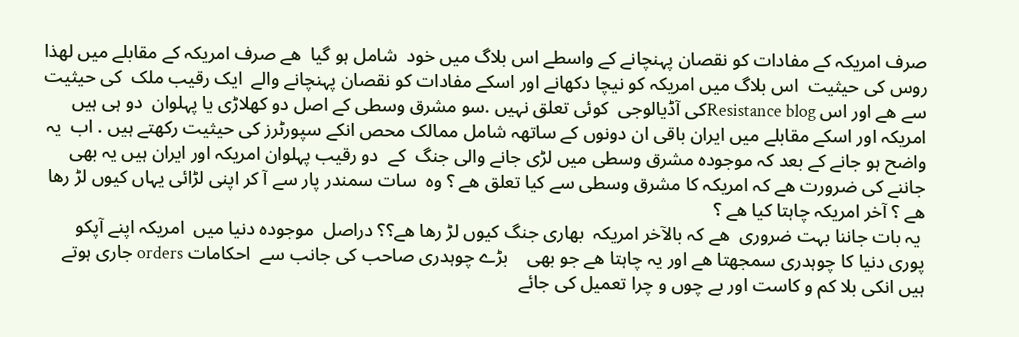صرف امریکہ کے مفادات کو نقصان پہنچانے کے واسطے اس بلاگ میں خود  شامل ہو گیا  هے صرف امریکہ کے مقابلے میں لهذا  روس کی حیثیت  اس بلاگ میں امریکہ کو نیچا دکهانے اور اسکے مفادات کو نقصان پہنچانے والے  ایک رقیب ملک  کی حیثیت سے هے اور اس Resistance blogکی آڈیالوجی  کوئی تعلق نہیں .سو مشرق وسطی کے اصل دو کهلاڑی یا پہلوان  دو ہی ہیں  امریکہ اور اسکے مقابلے میں ایران باقی ان دونوں کے ساتهہ شامل ممالک محص انکے سپورٹرز کی حیثیت رکهتے ہیں . اب  یہ واضح ہو جانے کے بعد کہ موجوده مشرق وسطی میں لڑی جانے والی جنگ  کے  دو رقیب پہلوان امریکہ اور ایران ہیں یہ بهی جاننے کی ضرورت هے کہ امریکہ کا مشرق وسطی سے کیا تعلق هے ؟ وه  سات سمندر پار سے آ کر اپنی لڑائی یہاں کیوں لڑ رها هے ؟ آخر امریکہ چاہتا کیا هے ؟
 یہ بات جاننا بہت ضروری  هے کہ بالآخر امریکہ  بهاری جنگ کیوں لڑ رها هے؟؟ دراصل  موجوده دنیا میں  امریکہ اپنے آپکو پوری دنیا کا چوہدری سمجهتا هے اور یہ چاہتا هے جو بهی    بڑے چوہدری صاحب کی جانب سے  احکامات orders جاری ہوتے ہیں انکی بلا کم و کاست اور بے چوں و چرا تعمیل کی جائے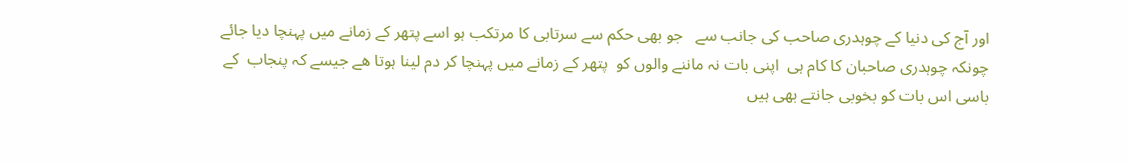اور آج کی دنیا کے چوہدری صاحب کی جانب سے   جو بهی حکم سے سرتابی کا مرتکب ہو اسے پتهر کے زمانے میں پہنچا دیا جائے چونکہ چوہدری صاحبان کا کام ہی  اپنی بات نہ ماننے والوں کو  پتهر کے زمانے میں پہنچا کر دم لینا ہوتا هے جیسے کہ پنجاب  کے باسی اس بات کو بخوبی جانتے بهی ہیں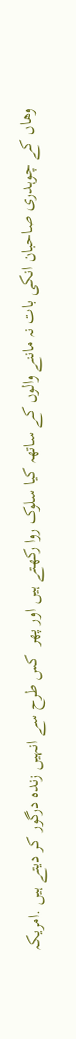وهاں کے چوہدری صاحبان انکی بات نہ ماننے والوں کے ساتهہ کیا سلوک روا رکهتے ہیں اور پهر  کس طرح سے انہیں زنده درگور کر دیتے ہیں .امریکہ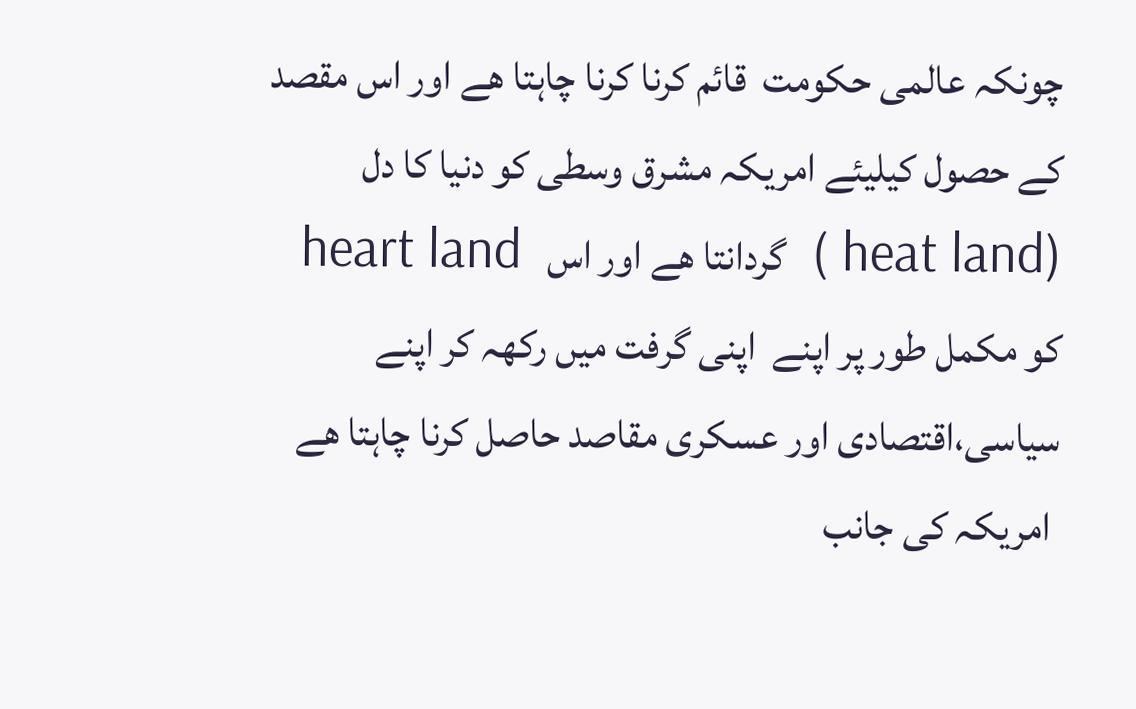چونکہ عالمی حکومت  قائم کرنا کرنا چاہتا هے اور اس مقصد کے حصول کیلیئے امریکہ مشرق وسطی کو دنیا کا دل (heat land )  گردانتا هے اور اس   heart land  کو مکمل طور پر اپنے  اپنی گرفت میں رکهہ کر اپنے سیاسی،اقتصادی اور عسکری مقاصد حاصل کرنا چاہتا هے
 امریکہ کی جانب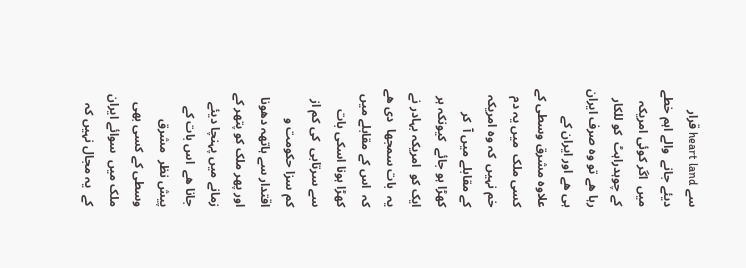سے heart land قرار دیئے جانے  والے اہم خطے میں  اگر کوئی امریکہ کے چوہدراہٹ  کو للکار رہا هے تو وه صرف ایران  ہی هے اور ایران کے علاوه مشرق وسطی کے کسی ملک  میں یہ دم خم نہیں  کہ وه امریکہ  کے مقابلے میں آ  کر کهڑا ہو جائے  کیونکہ ہر ایک کو  امریکہ بہادر نے یہ  بات سمجها  دی هے کہ  اس کے مقابلے میں کهڑا ہونا اسکی بات سے سرتابی  کی کم از کم سزا حکومت و اقتدار سے ہاتهہ دهونا اور پهر ملک کو پتهر کے زمانے میں پہنچا دیئے جانا هے  اس بات کے پیش نظر  مشرق وسطی کے کسی بهی ملک میں  سوائے ایران کے  یہ مجال نہیں کہ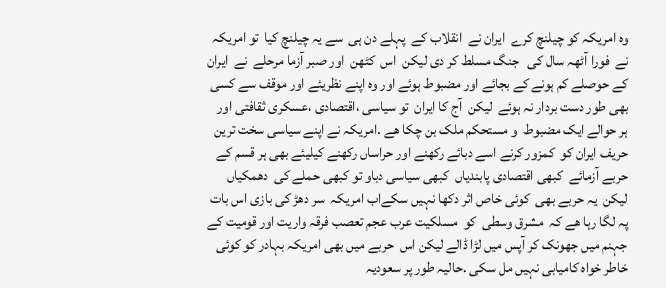وه امریکہ کو چیلنچ کرے  ایران نے  انقلاب کے  پہلے دن ہی  سے یہ چیلنچ کیا  تو امریکہ نے  فورا آٹهہ سال کی   جنگ مسلط کر دی لیکن  اس  کٹهن  اور صبر آزما مرحلے  نے  ایران   کے حوصلے کم ہونے کے بجائے اور مضبوط ہوئے اور وه اپنے نظریئے اور موقف سے کسی بهی طور دست بردار نہ ہوئے  لیکن  آج کا ایران  تو سیاسی ،اقتصادی ،عسکری ثقافتی اور ہر حوالے ایک مضبوط  و مستحکم ملک بن چکا هے .امریکہ نے اپنے سیاسی سخت ترین حریف ایران کو  کمزور کرنے اسے دبائے رکهنے اور حراساں رکهنے کیلیئے بهی ہر قسم کے حربے آزمائے  کبهی اقتصادی پابندیاں  کبهی سیاسی دباو تو کبهی حملے کی  دهمکیاں  لیکن  یہ حربے بهی  کوئی خاص اثر دکها نہیں سکےاب امریکہ  سر دهڑ کی بازی اس بات پہ لگا رہا هے کہ  مشرق وسطی  کو  مسلکیت عرب عجم تعصب فرقہ واریت اور قومیت کے جہنم میں جهونک کر آپس میں لڑا ڈالے لیکن اس  حربے میں بهی امریکہ بہادر کو کوئی خاطر خواه کامیابی نہیں مل سکی .حالیہ طور پر سعودیہ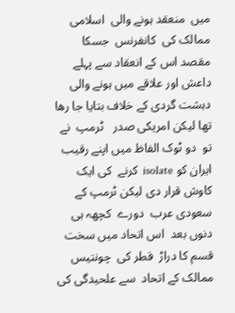میں  منعقد ہونے والی  اسلامی ممالک کی  کانفرنس  جسکا مقصد اس کے انعقاد سے پہلے داعش اور علاقے میں ہونے والی دہشت گردی کے خلاف بتایا جا رها تها لیکن امریکی صدر   ٹرمپ  نے تو  دو ٹوک الفاظ میں اپنے رقیب ایران کو isolate  کرنے  کی ایک کاوش قرار دی لیکن ٹرمپ کے سعودی عرب  دورے  کچهہ ہی  دنوں بعد  اس اتحاد میں سخت قسم کا دراڑ  قطر کی  چونتیس  ممالک کے اتحاد  سے علحیدگی کی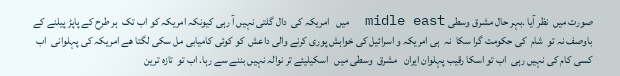صورت میں  نظر آیا .بہر حال مشرق وسطی midle east  میں   امریکہ کی  دال گلتی نہیں آ رہی کیونکہ امریکہ کو اب تک  ہر طرح کے پاپڑ پیلنے کے باوصف نہ تو  شام  کی حکومت گرا سکا  نہ  ہی امریکہ و اسرائیل کی خواہش پوری کرنے والی داعش  کو کوئی کامیابی مل سکی لگتا هے امریکہ کی پہلوانی  اب  کسی کام کی نہیں رہی  اب تو اسکا رقیب پہلوان ایران   مشرق  وسطی میں   اسکیلیئے تر نوالہ نہیں بننے سے رہا. اب تو  تازه ترین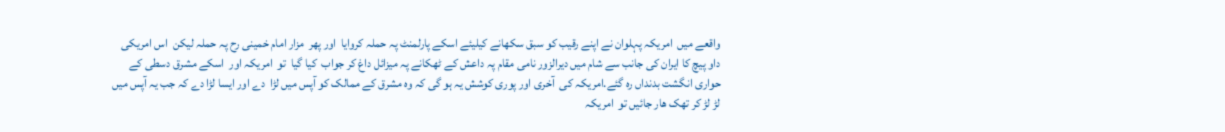واقعے میں  امریکہ پہلوان نے اپنے رقیب کو سبق سکهانے کیلیئے اسکے پارلمنٹ پہ حملہ کروایا  اور پهر  مزار امام خمینی رح پہ حملہ لیکن  اس امریکی داو پیچ کا ایران کی جانب سے شام میں دیرالزور نامی مقام پہ داعش کے ٹهکانے پہ میزائل داغ کر جواب  کیا گیا  تو  امریکہ اور  اسکے مشرق دسطی کے حواری انگشت بدنداں ره گئے.امریکہ کی  آخری اور پوری کوشش یہ ہو گی کہ وه مشرق کے ممالک کو آپس میں لڑا  دے اور ایسا لڑا دے کہ جب یہ آپس میں  لڑ لڑ کر تهک هار جائیں تو  امریکہ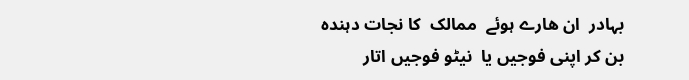بہادر  ان هارے ہوئے  ممالک  کا نجات دہنده بن کر اپنی فوجیں یا  نیٹو فوجیں اتار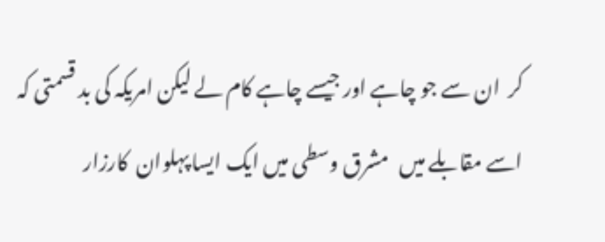کر  ان سے جو چاہے اور جیسے چاہے کام لے لیکن امریکہ کی بد قسمتی کہ  اسے مقابلے میں   مشرق وسطی میں ایک ایسا پہلوان  کارزار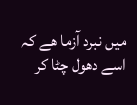میں نبرد آزما هے کہ اسے دهول چٹا کر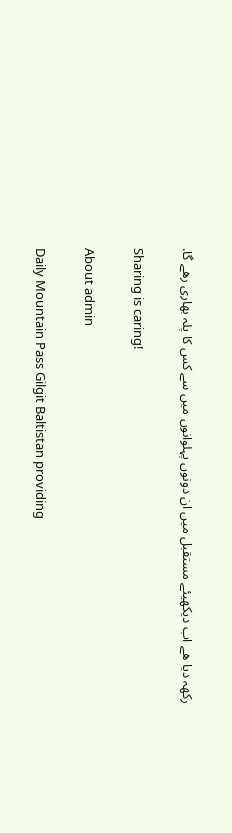رکهہ دیا هے اب دیکهیئے مستقبل میں ان دونوں پہلوانوں میں سے کس کا پلہ بهاری رهے گا.

Sharing is caring!

About admin

Daily Mountain Pass Gilgit Baltistan providing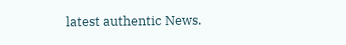latest authentic News.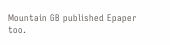Mountain GB published Epaper too.